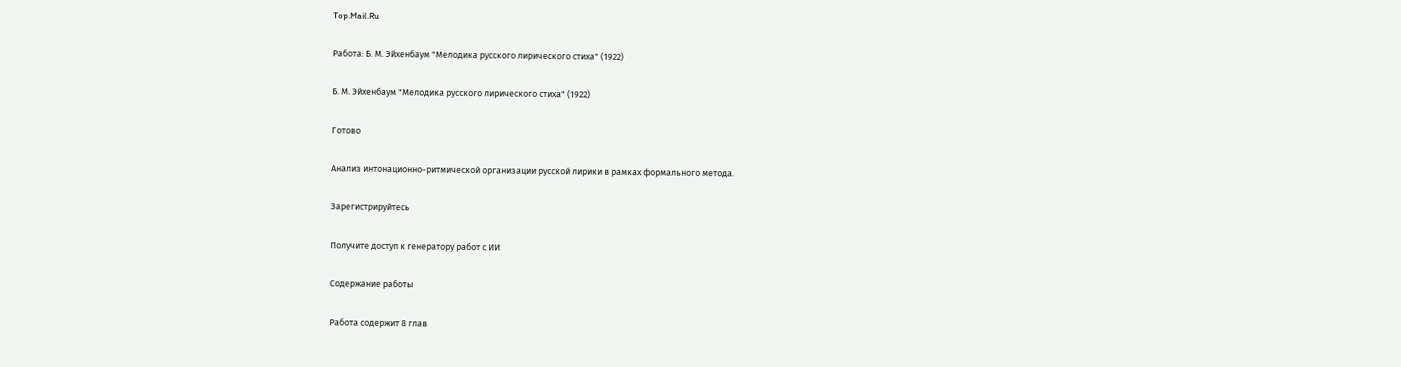Top.Mail.Ru

Работа: Б. М. Эйхенбаум "Мелодика русского лирического стиха" (1922)

Б. М. Эйхенбаум "Мелодика русского лирического стиха" (1922)

Готово

Анализ интонационно-ритмической организации русской лирики в рамках формального метода.

Зарегистрируйтесь

Получите доступ к генератору работ с ИИ

Содержание работы

Работа содержит 8 глав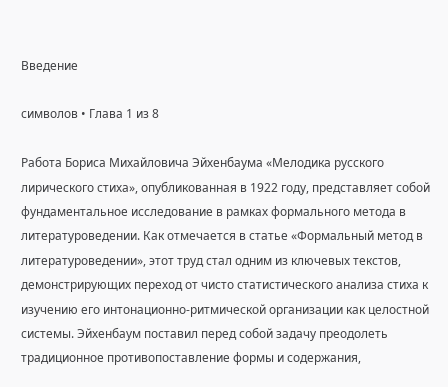Введение

символов • Глава 1 из 8

Работа Бориса Михайловича Эйхенбаума «Мелодика русского лирического стиха», опубликованная в 1922 году, представляет собой фундаментальное исследование в рамках формального метода в литературоведении. Как отмечается в статье «Формальный метод в литературоведении», этот труд стал одним из ключевых текстов, демонстрирующих переход от чисто статистического анализа стиха к изучению его интонационно-ритмической организации как целостной системы. Эйхенбаум поставил перед собой задачу преодолеть традиционное противопоставление формы и содержания,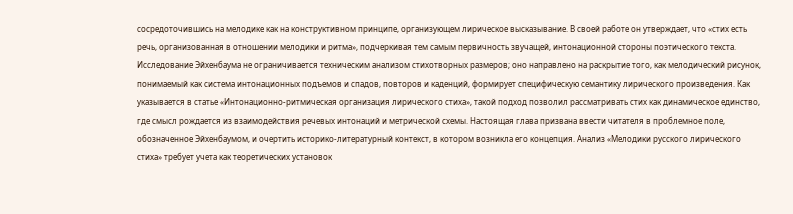сосредоточившись на мелодике как на конструктивном принципе, организующем лирическое высказывание. В своей работе он утверждает, что «стих есть речь, организованная в отношении мелодики и ритма», подчеркивая тем самым первичность звучащей, интонационной стороны поэтического текста. Исследование Эйхенбаума не ограничивается техническим анализом стихотворных размеров; оно направлено на раскрытие того, как мелодический рисунок, понимаемый как система интонационных подъемов и спадов, повторов и каденций, формирует специфическую семантику лирического произведения. Как указывается в статье «Интонационно-ритмическая организация лирического стиха», такой подход позволил рассматривать стих как динамическое единство, где смысл рождается из взаимодействия речевых интонаций и метрической схемы. Настоящая глава призвана ввести читателя в проблемное поле, обозначенное Эйхенбаумом, и очертить историко-литературный контекст, в котором возникла его концепция. Анализ «Мелодики русского лирического стиха» требует учета как теоретических установок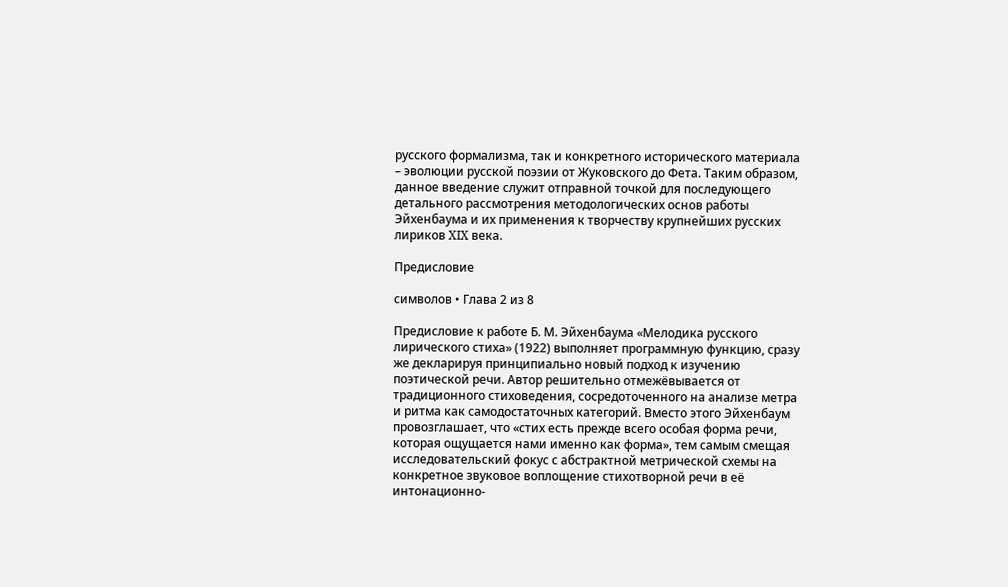русского формализма, так и конкретного исторического материала – эволюции русской поэзии от Жуковского до Фета. Таким образом, данное введение служит отправной точкой для последующего детального рассмотрения методологических основ работы Эйхенбаума и их применения к творчеству крупнейших русских лириков XIX века.

Предисловие

символов • Глава 2 из 8

Предисловие к работе Б. М. Эйхенбаума «Мелодика русского лирического стиха» (1922) выполняет программную функцию, сразу же декларируя принципиально новый подход к изучению поэтической речи. Автор решительно отмежёвывается от традиционного стиховедения, сосредоточенного на анализе метра и ритма как самодостаточных категорий. Вместо этого Эйхенбаум провозглашает, что «стих есть прежде всего особая форма речи, которая ощущается нами именно как форма», тем самым смещая исследовательский фокус с абстрактной метрической схемы на конкретное звуковое воплощение стихотворной речи в её интонационно-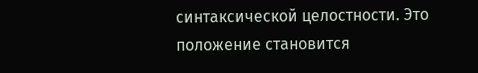синтаксической целостности. Это положение становится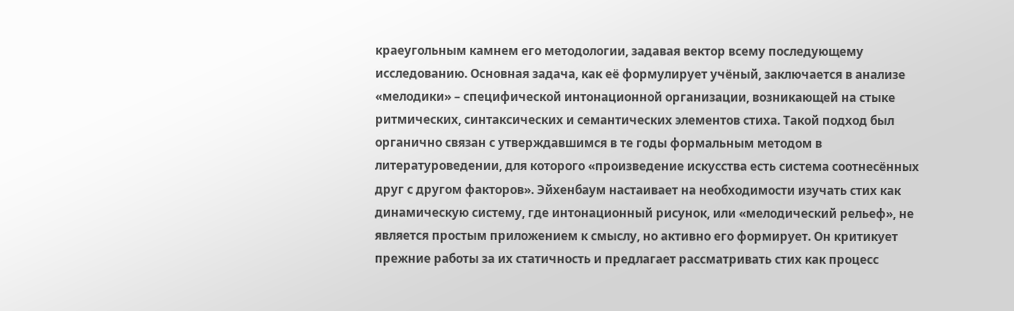краеугольным камнем его методологии, задавая вектор всему последующему исследованию. Основная задача, как её формулирует учёный, заключается в анализе «мелодики» – специфической интонационной организации, возникающей на стыке ритмических, синтаксических и семантических элементов стиха. Такой подход был органично связан с утверждавшимся в те годы формальным методом в литературоведении, для которого «произведение искусства есть система соотнесённых друг с другом факторов». Эйхенбаум настаивает на необходимости изучать стих как динамическую систему, где интонационный рисунок, или «мелодический рельеф», не является простым приложением к смыслу, но активно его формирует. Он критикует прежние работы за их статичность и предлагает рассматривать стих как процесс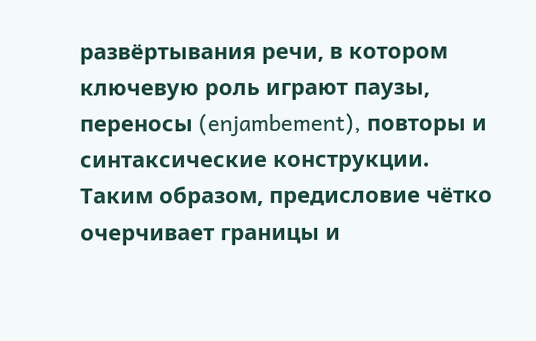развёртывания речи, в котором ключевую роль играют паузы, переносы (enjambement), повторы и синтаксические конструкции. Таким образом, предисловие чётко очерчивает границы и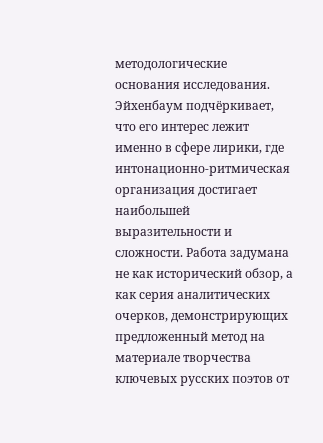методологические основания исследования. Эйхенбаум подчёркивает, что его интерес лежит именно в сфере лирики, где интонационно-ритмическая организация достигает наибольшей выразительности и сложности. Работа задумана не как исторический обзор, а как серия аналитических очерков, демонстрирующих предложенный метод на материале творчества ключевых русских поэтов от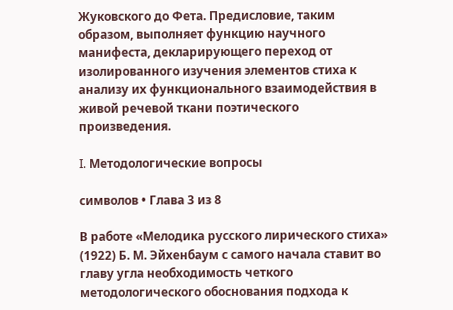Жуковского до Фета. Предисловие, таким образом, выполняет функцию научного манифеста, декларирующего переход от изолированного изучения элементов стиха к анализу их функционального взаимодействия в живой речевой ткани поэтического произведения.

I. Методологические вопросы

символов • Глава 3 из 8

В работе «Мелодика русского лирического стиха» (1922) Б. М. Эйхенбаум с самого начала ставит во главу угла необходимость четкого методологического обоснования подхода к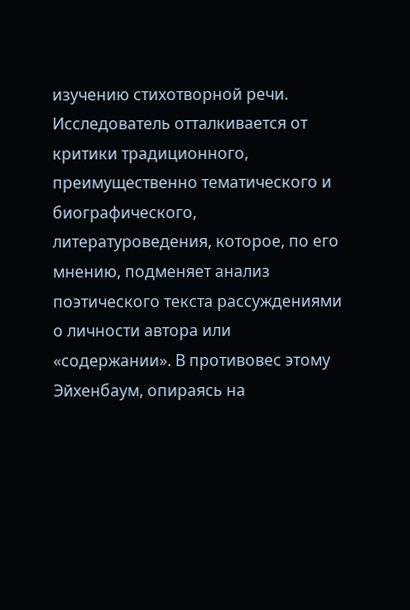изучению стихотворной речи. Исследователь отталкивается от критики традиционного, преимущественно тематического и биографического, литературоведения, которое, по его мнению, подменяет анализ поэтического текста рассуждениями о личности автора или «содержании». В противовес этому Эйхенбаум, опираясь на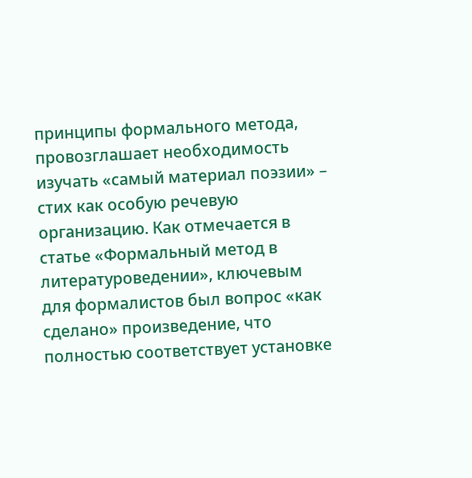принципы формального метода, провозглашает необходимость изучать «самый материал поэзии» – стих как особую речевую организацию. Как отмечается в статье «Формальный метод в литературоведении», ключевым для формалистов был вопрос «как сделано» произведение, что полностью соответствует установке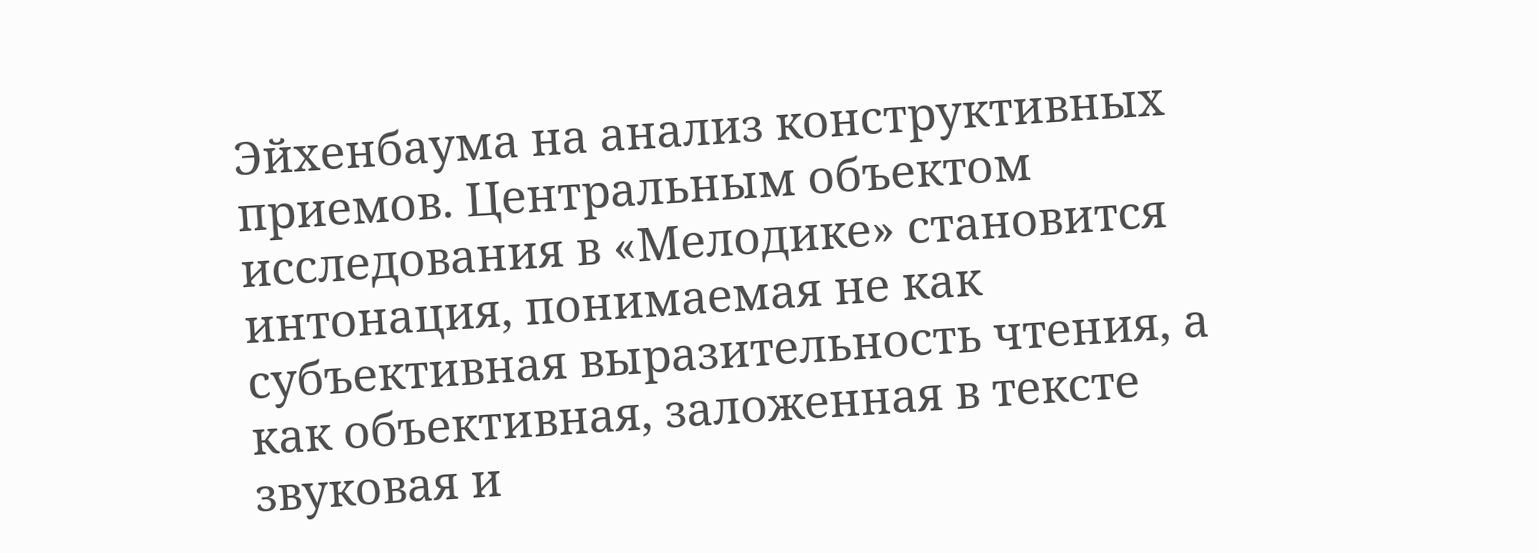Эйхенбаума на анализ конструктивных приемов. Центральным объектом исследования в «Мелодике» становится интонация, понимаемая не как субъективная выразительность чтения, а как объективная, заложенная в тексте звуковая и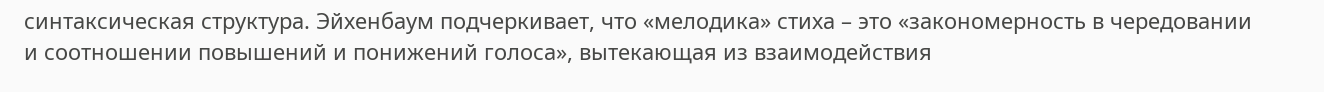синтаксическая структура. Эйхенбаум подчеркивает, что «мелодика» стиха – это «закономерность в чередовании и соотношении повышений и понижений голоса», вытекающая из взаимодействия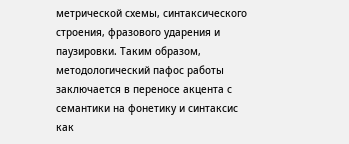метрической схемы, синтаксического строения, фразового ударения и паузировки. Таким образом, методологический пафос работы заключается в переносе акцента с семантики на фонетику и синтаксис как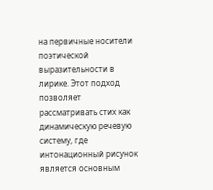на первичные носители поэтической выразительности в лирике. Этот подход позволяет рассматривать стих как динамическую речевую систему, где интонационный рисунок является основным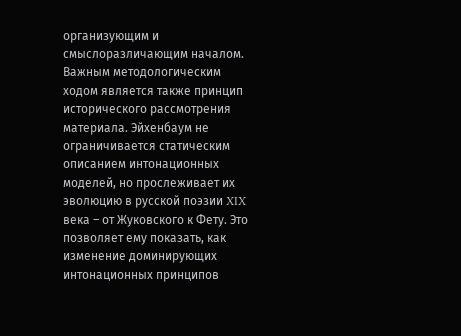организующим и смыслоразличающим началом. Важным методологическим ходом является также принцип исторического рассмотрения материала. Эйхенбаум не ограничивается статическим описанием интонационных моделей, но прослеживает их эволюцию в русской поэзии XIX века – от Жуковского к Фету. Это позволяет ему показать, как изменение доминирующих интонационных принципов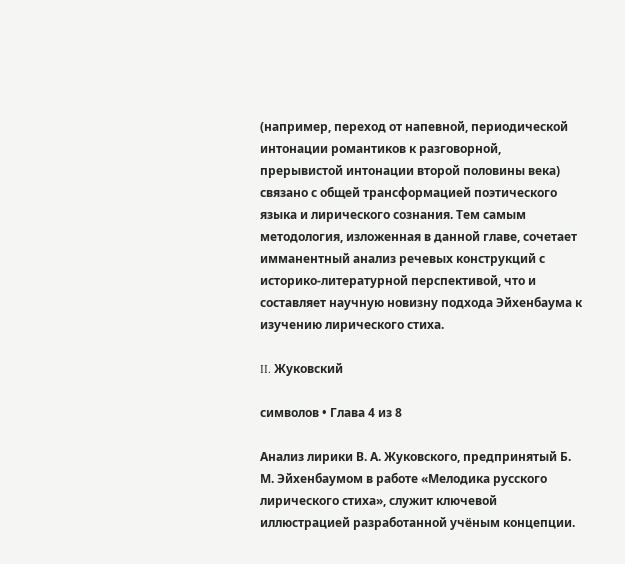(например, переход от напевной, периодической интонации романтиков к разговорной, прерывистой интонации второй половины века) связано с общей трансформацией поэтического языка и лирического сознания. Тем самым методология, изложенная в данной главе, сочетает имманентный анализ речевых конструкций с историко-литературной перспективой, что и составляет научную новизну подхода Эйхенбаума к изучению лирического стиха.

II. Жуковский

символов • Глава 4 из 8

Анализ лирики В. А. Жуковского, предпринятый Б. М. Эйхенбаумом в работе «Мелодика русского лирического стиха», служит ключевой иллюстрацией разработанной учёным концепции.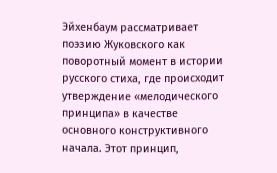Эйхенбаум рассматривает поэзию Жуковского как поворотный момент в истории русского стиха, где происходит утверждение «мелодического принципа» в качестве основного конструктивного начала. Этот принцип,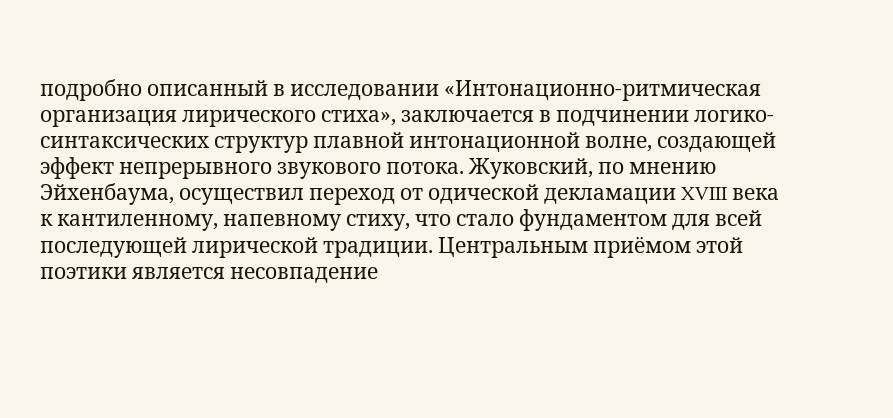подробно описанный в исследовании «Интонационно-ритмическая организация лирического стиха», заключается в подчинении логико-синтаксических структур плавной интонационной волне, создающей эффект непрерывного звукового потока. Жуковский, по мнению Эйхенбаума, осуществил переход от одической декламации XVIII века к кантиленному, напевному стиху, что стало фундаментом для всей последующей лирической традиции. Центральным приёмом этой поэтики является несовпадение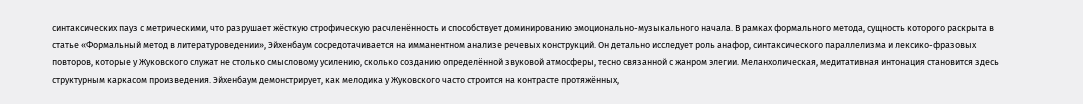синтаксических пауз с метрическими, что разрушает жёсткую строфическую расчленённость и способствует доминированию эмоционально-музыкального начала. В рамках формального метода, сущность которого раскрыта в статье «Формальный метод в литературоведении», Эйхенбаум сосредотачивается на имманентном анализе речевых конструкций. Он детально исследует роль анафор, синтаксического параллелизма и лексико-фразовых повторов, которые у Жуковского служат не столько смысловому усилению, сколько созданию определённой звуковой атмосферы, тесно связанной с жанром элегии. Меланхолическая, медитативная интонация становится здесь структурным каркасом произведения. Эйхенбаум демонстрирует, как мелодика у Жуковского часто строится на контрасте протяжённых,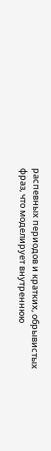распевных периодов и кратких, обрывистых фраз, что моделирует внутреннюю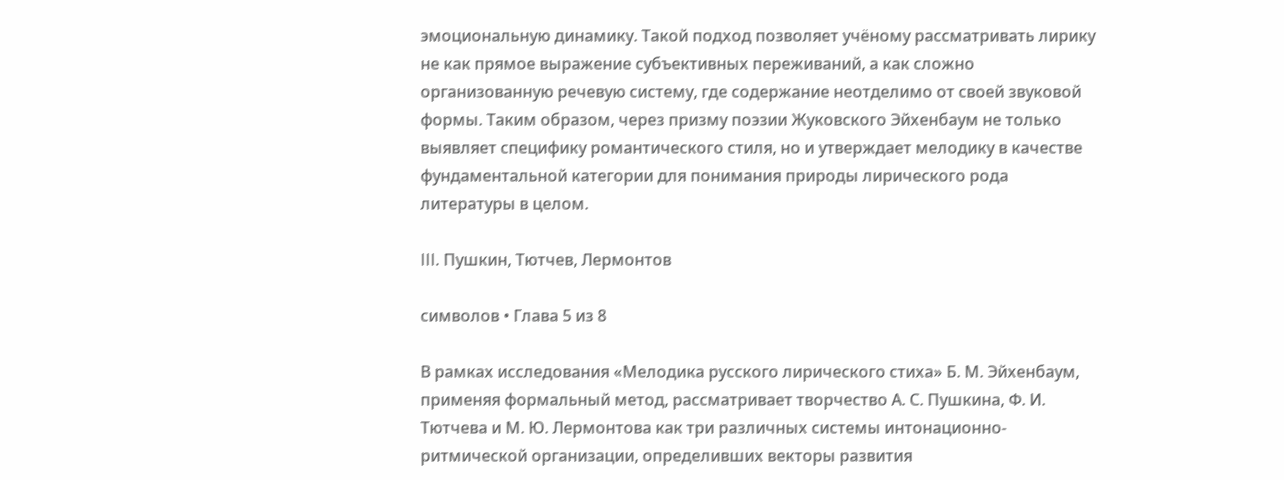эмоциональную динамику. Такой подход позволяет учёному рассматривать лирику не как прямое выражение субъективных переживаний, а как сложно организованную речевую систему, где содержание неотделимо от своей звуковой формы. Таким образом, через призму поэзии Жуковского Эйхенбаум не только выявляет специфику романтического стиля, но и утверждает мелодику в качестве фундаментальной категории для понимания природы лирического рода литературы в целом.

III. Пушкин, Тютчев, Лермонтов

символов • Глава 5 из 8

В рамках исследования «Мелодика русского лирического стиха» Б. М. Эйхенбаум, применяя формальный метод, рассматривает творчество А. С. Пушкина, Ф. И. Тютчева и М. Ю. Лермонтова как три различных системы интонационно-ритмической организации, определивших векторы развития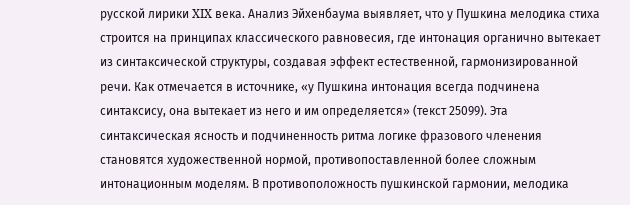русской лирики XIX века. Анализ Эйхенбаума выявляет, что у Пушкина мелодика стиха строится на принципах классического равновесия, где интонация органично вытекает из синтаксической структуры, создавая эффект естественной, гармонизированной речи. Как отмечается в источнике, «у Пушкина интонация всегда подчинена синтаксису, она вытекает из него и им определяется» (текст 25099). Эта синтаксическая ясность и подчиненность ритма логике фразового членения становятся художественной нормой, противопоставленной более сложным интонационным моделям. В противоположность пушкинской гармонии, мелодика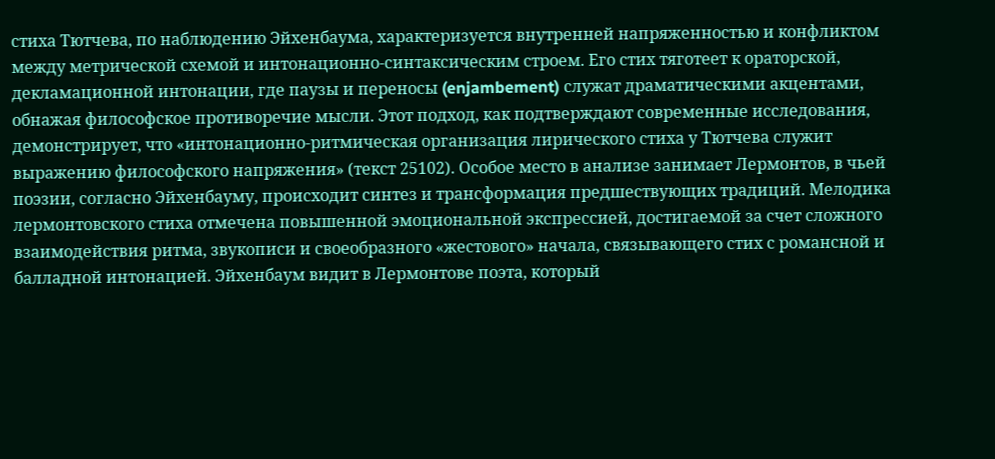стиха Тютчева, по наблюдению Эйхенбаума, характеризуется внутренней напряженностью и конфликтом между метрической схемой и интонационно-синтаксическим строем. Его стих тяготеет к ораторской, декламационной интонации, где паузы и переносы (enjambement) служат драматическими акцентами, обнажая философское противоречие мысли. Этот подход, как подтверждают современные исследования, демонстрирует, что «интонационно-ритмическая организация лирического стиха у Тютчева служит выражению философского напряжения» (текст 25102). Особое место в анализе занимает Лермонтов, в чьей поэзии, согласно Эйхенбауму, происходит синтез и трансформация предшествующих традиций. Мелодика лермонтовского стиха отмечена повышенной эмоциональной экспрессией, достигаемой за счет сложного взаимодействия ритма, звукописи и своеобразного «жестового» начала, связывающего стих с романсной и балладной интонацией. Эйхенбаум видит в Лермонтове поэта, который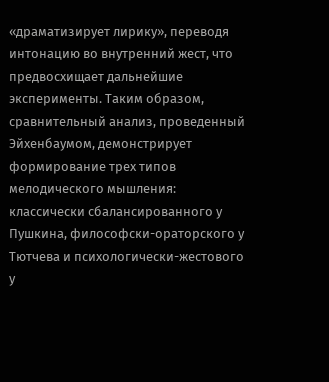«драматизирует лирику», переводя интонацию во внутренний жест, что предвосхищает дальнейшие эксперименты. Таким образом, сравнительный анализ, проведенный Эйхенбаумом, демонстрирует формирование трех типов мелодического мышления: классически сбалансированного у Пушкина, философски-ораторского у Тютчева и психологически-жестового у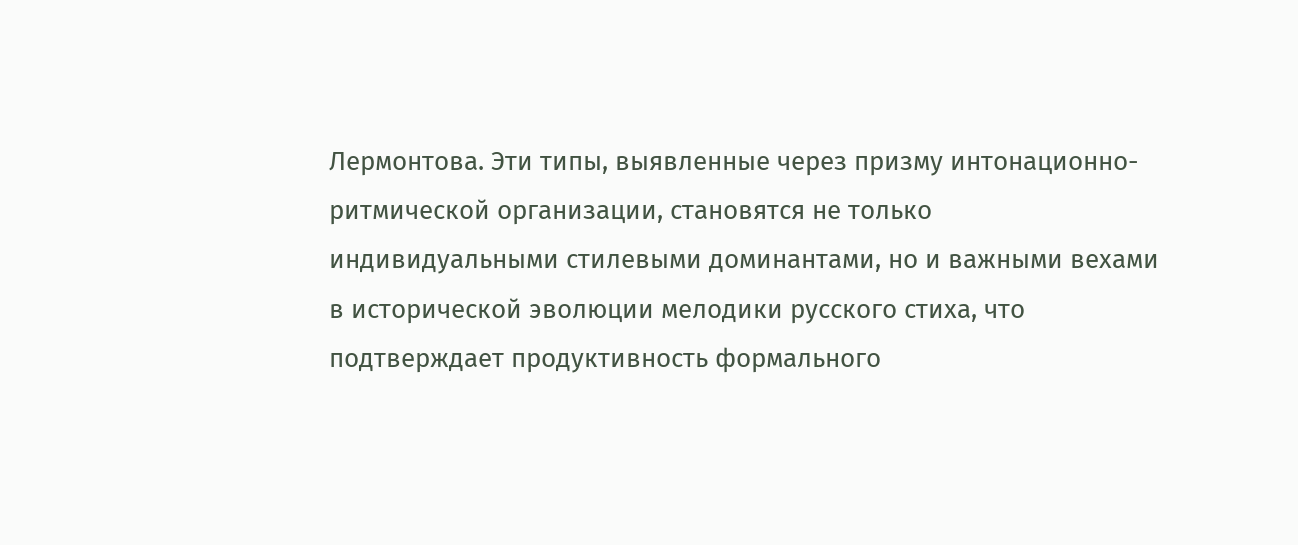Лермонтова. Эти типы, выявленные через призму интонационно-ритмической организации, становятся не только индивидуальными стилевыми доминантами, но и важными вехами в исторической эволюции мелодики русского стиха, что подтверждает продуктивность формального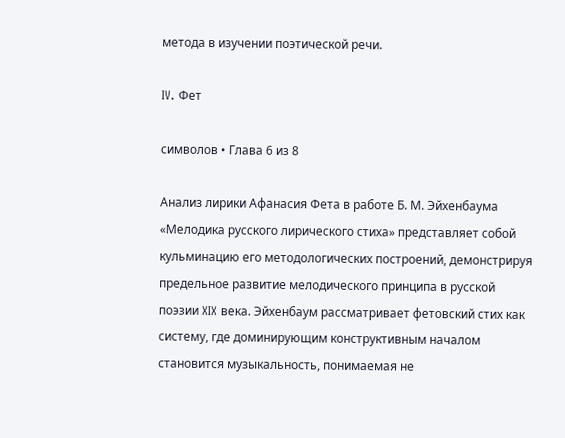метода в изучении поэтической речи.

IV. Фет

символов • Глава 6 из 8

Анализ лирики Афанасия Фета в работе Б. М. Эйхенбаума «Мелодика русского лирического стиха» представляет собой кульминацию его методологических построений, демонстрируя предельное развитие мелодического принципа в русской поэзии XIX века. Эйхенбаум рассматривает фетовский стих как систему, где доминирующим конструктивным началом становится музыкальность, понимаемая не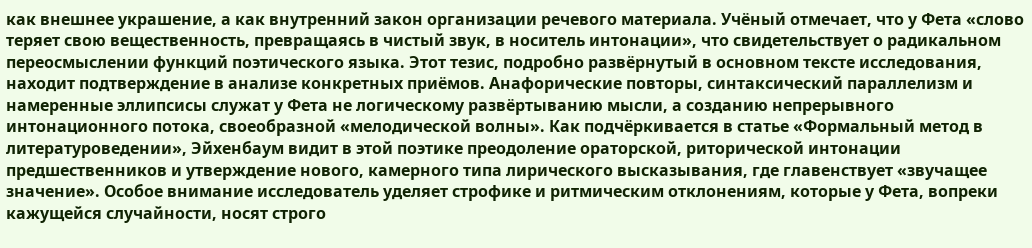как внешнее украшение, а как внутренний закон организации речевого материала. Учёный отмечает, что у Фета «слово теряет свою вещественность, превращаясь в чистый звук, в носитель интонации», что свидетельствует о радикальном переосмыслении функций поэтического языка. Этот тезис, подробно развёрнутый в основном тексте исследования, находит подтверждение в анализе конкретных приёмов. Анафорические повторы, синтаксический параллелизм и намеренные эллипсисы служат у Фета не логическому развёртыванию мысли, а созданию непрерывного интонационного потока, своеобразной «мелодической волны». Как подчёркивается в статье «Формальный метод в литературоведении», Эйхенбаум видит в этой поэтике преодоление ораторской, риторической интонации предшественников и утверждение нового, камерного типа лирического высказывания, где главенствует «звучащее значение». Особое внимание исследователь уделяет строфике и ритмическим отклонениям, которые у Фета, вопреки кажущейся случайности, носят строго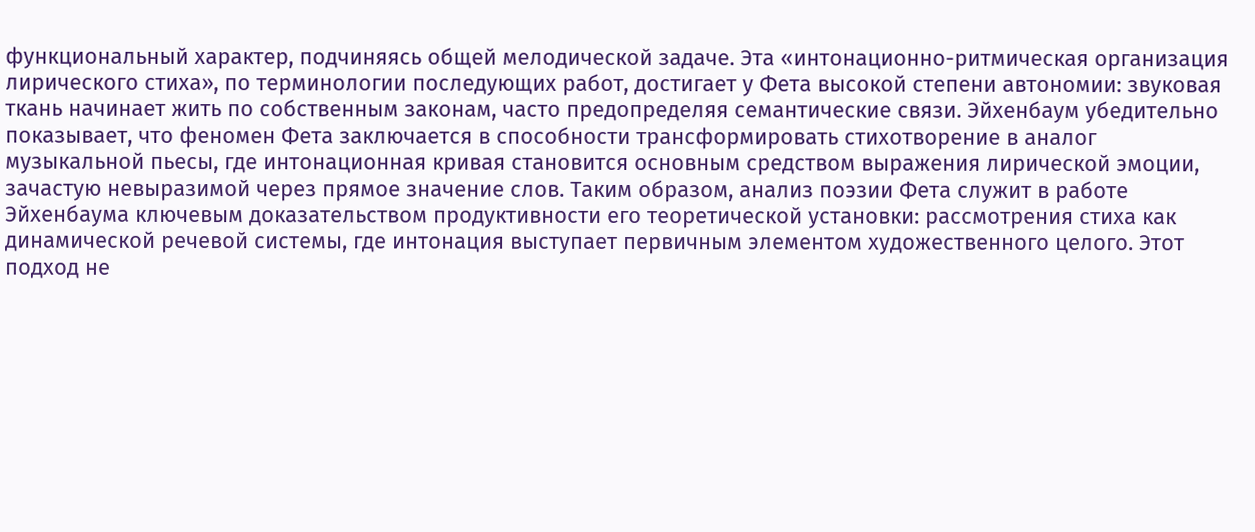функциональный характер, подчиняясь общей мелодической задаче. Эта «интонационно-ритмическая организация лирического стиха», по терминологии последующих работ, достигает у Фета высокой степени автономии: звуковая ткань начинает жить по собственным законам, часто предопределяя семантические связи. Эйхенбаум убедительно показывает, что феномен Фета заключается в способности трансформировать стихотворение в аналог музыкальной пьесы, где интонационная кривая становится основным средством выражения лирической эмоции, зачастую невыразимой через прямое значение слов. Таким образом, анализ поэзии Фета служит в работе Эйхенбаума ключевым доказательством продуктивности его теоретической установки: рассмотрения стиха как динамической речевой системы, где интонация выступает первичным элементом художественного целого. Этот подход не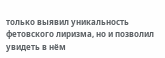только выявил уникальность фетовского лиризма, но и позволил увидеть в нём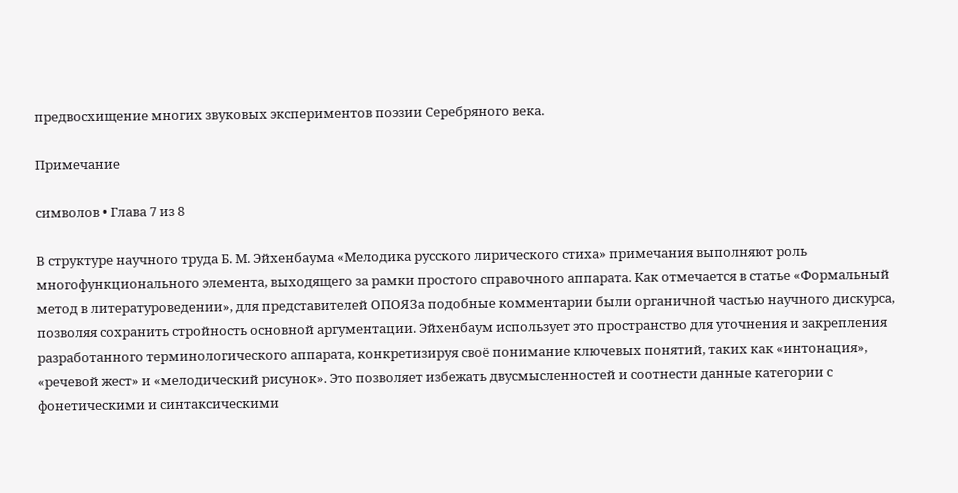предвосхищение многих звуковых экспериментов поэзии Серебряного века.

Примечание

символов • Глава 7 из 8

В структуре научного труда Б. М. Эйхенбаума «Мелодика русского лирического стиха» примечания выполняют роль многофункционального элемента, выходящего за рамки простого справочного аппарата. Как отмечается в статье «Формальный метод в литературоведении», для представителей ОПОЯЗа подобные комментарии были органичной частью научного дискурса, позволяя сохранить стройность основной аргументации. Эйхенбаум использует это пространство для уточнения и закрепления разработанного терминологического аппарата, конкретизируя своё понимание ключевых понятий, таких как «интонация», «речевой жест» и «мелодический рисунок». Это позволяет избежать двусмысленностей и соотнести данные категории с фонетическими и синтаксическими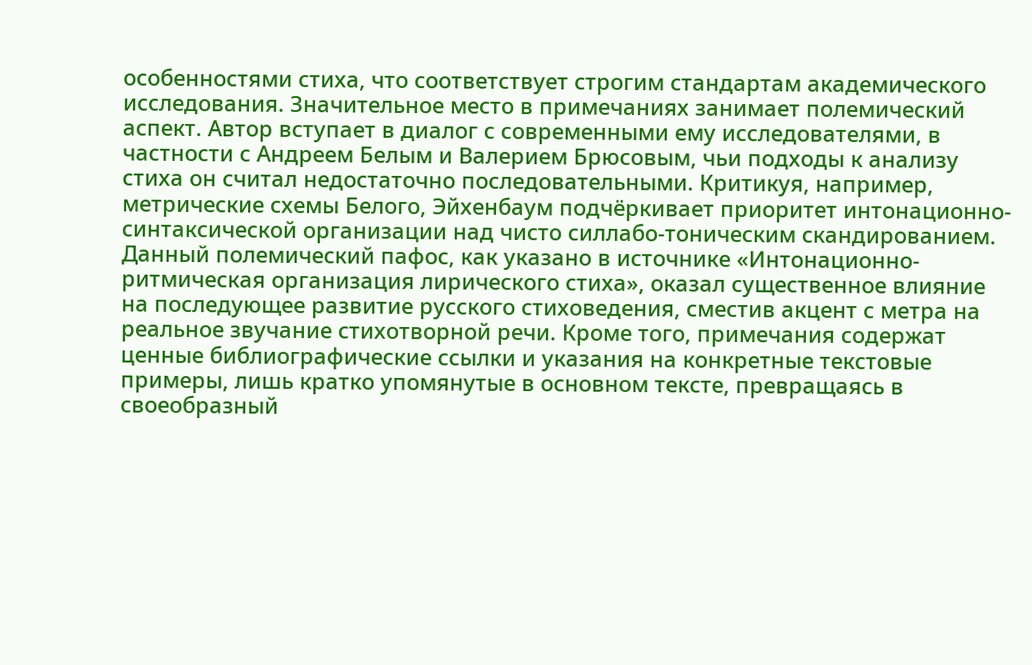особенностями стиха, что соответствует строгим стандартам академического исследования. Значительное место в примечаниях занимает полемический аспект. Автор вступает в диалог с современными ему исследователями, в частности с Андреем Белым и Валерием Брюсовым, чьи подходы к анализу стиха он считал недостаточно последовательными. Критикуя, например, метрические схемы Белого, Эйхенбаум подчёркивает приоритет интонационно-синтаксической организации над чисто силлабо-тоническим скандированием. Данный полемический пафос, как указано в источнике «Интонационно-ритмическая организация лирического стиха», оказал существенное влияние на последующее развитие русского стиховедения, сместив акцент с метра на реальное звучание стихотворной речи. Кроме того, примечания содержат ценные библиографические ссылки и указания на конкретные текстовые примеры, лишь кратко упомянутые в основном тексте, превращаясь в своеобразный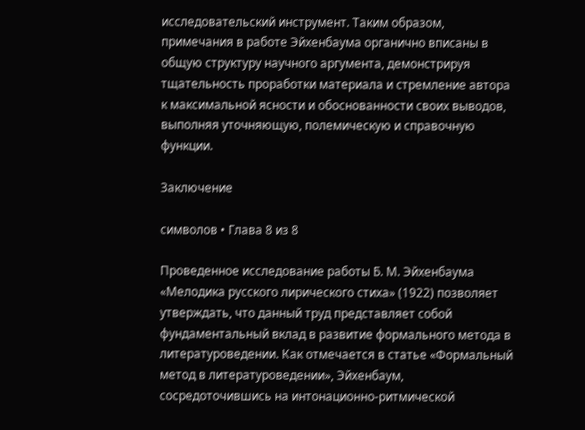исследовательский инструмент. Таким образом, примечания в работе Эйхенбаума органично вписаны в общую структуру научного аргумента, демонстрируя тщательность проработки материала и стремление автора к максимальной ясности и обоснованности своих выводов, выполняя уточняющую, полемическую и справочную функции.

Заключение

символов • Глава 8 из 8

Проведенное исследование работы Б. М. Эйхенбаума «Мелодика русского лирического стиха» (1922) позволяет утверждать, что данный труд представляет собой фундаментальный вклад в развитие формального метода в литературоведении. Как отмечается в статье «Формальный метод в литературоведении», Эйхенбаум, сосредоточившись на интонационно-ритмической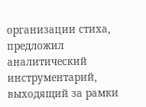организации стиха, предложил аналитический инструментарий, выходящий за рамки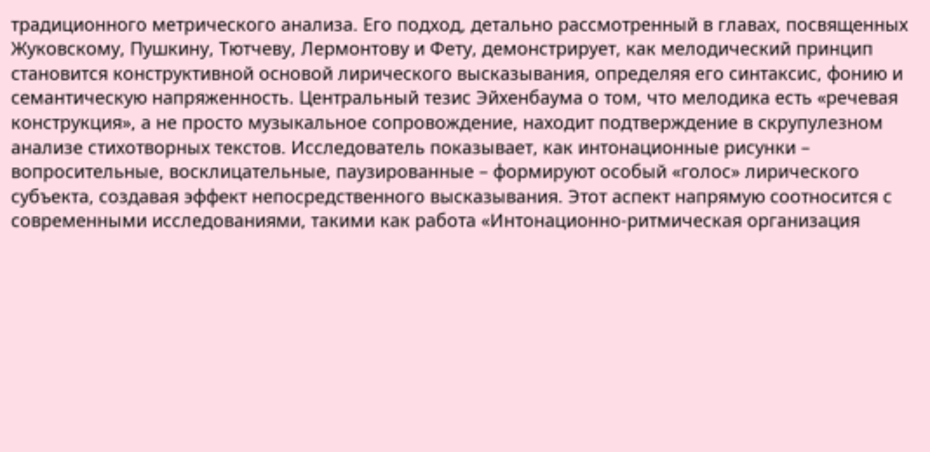традиционного метрического анализа. Его подход, детально рассмотренный в главах, посвященных Жуковскому, Пушкину, Тютчеву, Лермонтову и Фету, демонстрирует, как мелодический принцип становится конструктивной основой лирического высказывания, определяя его синтаксис, фонию и семантическую напряженность. Центральный тезис Эйхенбаума о том, что мелодика есть «речевая конструкция», а не просто музыкальное сопровождение, находит подтверждение в скрупулезном анализе стихотворных текстов. Исследователь показывает, как интонационные рисунки – вопросительные, восклицательные, паузированные – формируют особый «голос» лирического субъекта, создавая эффект непосредственного высказывания. Этот аспект напрямую соотносится с современными исследованиями, такими как работа «Интонационно-ритмическая организация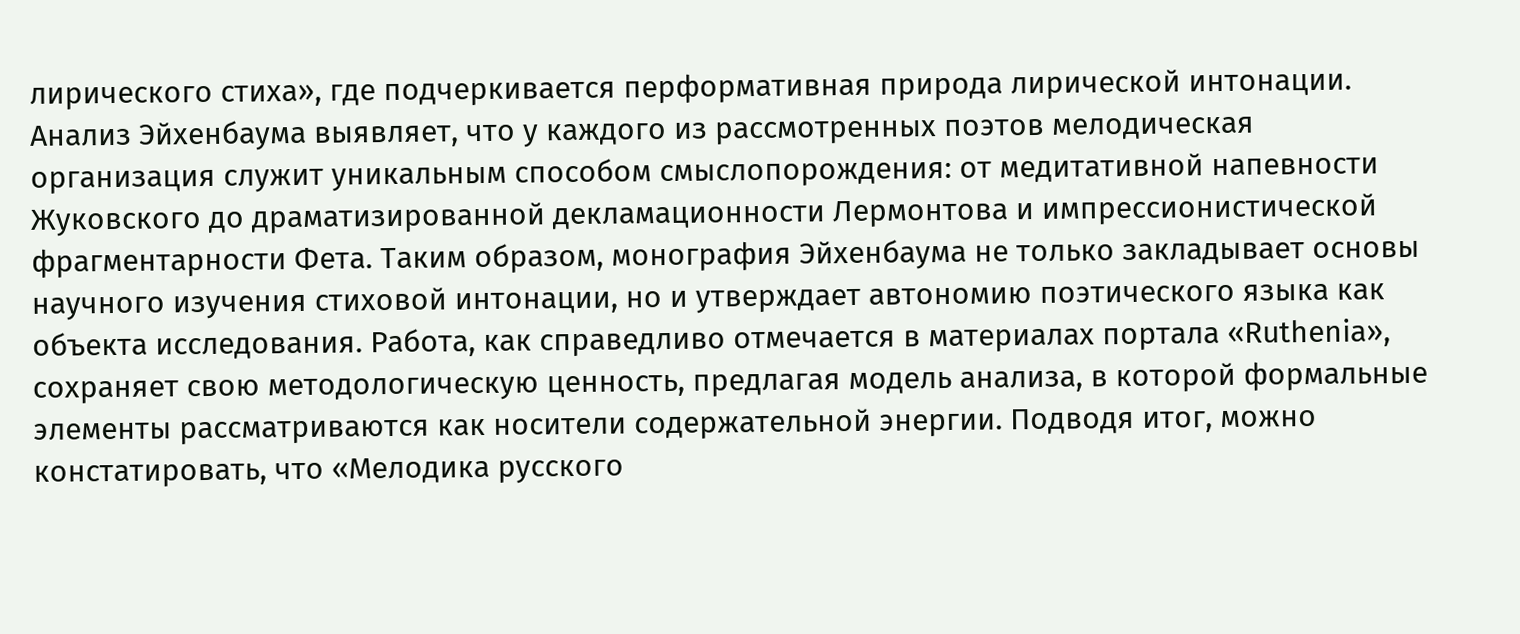лирического стиха», где подчеркивается перформативная природа лирической интонации. Анализ Эйхенбаума выявляет, что у каждого из рассмотренных поэтов мелодическая организация служит уникальным способом смыслопорождения: от медитативной напевности Жуковского до драматизированной декламационности Лермонтова и импрессионистической фрагментарности Фета. Таким образом, монография Эйхенбаума не только закладывает основы научного изучения стиховой интонации, но и утверждает автономию поэтического языка как объекта исследования. Работа, как справедливо отмечается в материалах портала «Ruthenia», сохраняет свою методологическую ценность, предлагая модель анализа, в которой формальные элементы рассматриваются как носители содержательной энергии. Подводя итог, можно констатировать, что «Мелодика русского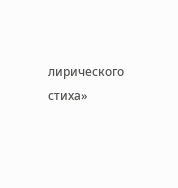лирического стиха»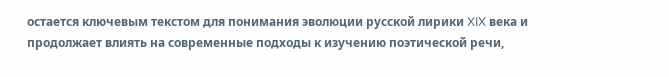остается ключевым текстом для понимания эволюции русской лирики XIX века и продолжает влиять на современные подходы к изучению поэтической речи,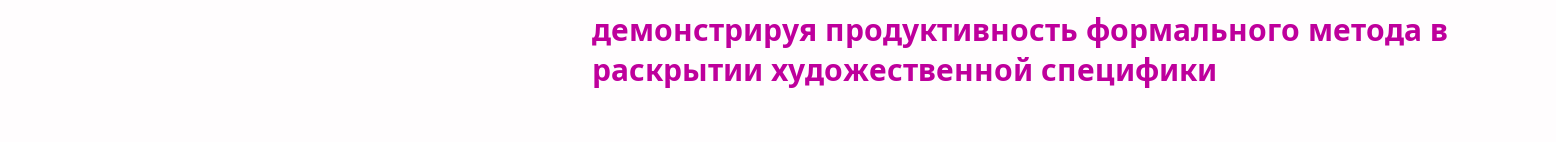демонстрируя продуктивность формального метода в раскрытии художественной специфики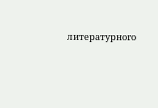литературного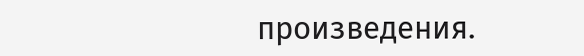произведения.